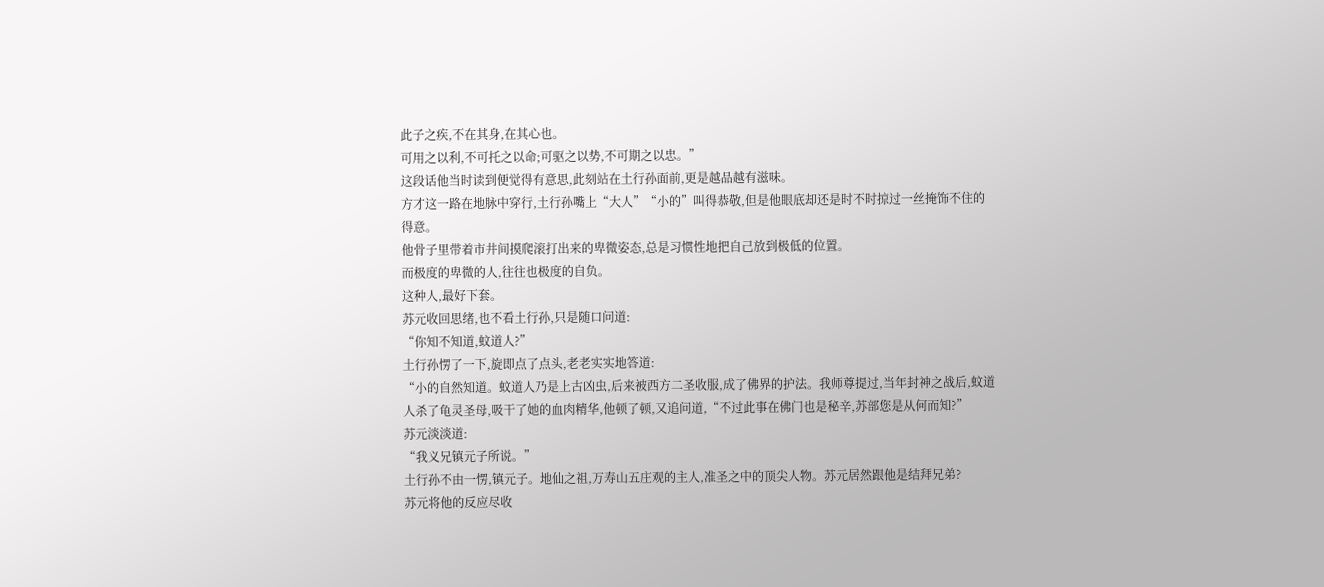此子之疾,不在其身,在其心也。
可用之以利,不可托之以命;可驱之以势,不可期之以忠。”
这段话他当时读到便觉得有意思,此刻站在土行孙面前,更是越品越有滋味。
方才这一路在地脉中穿行,土行孙嘴上“大人”“小的”叫得恭敬,但是他眼底却还是时不时掠过一丝掩饰不住的得意。
他骨子里带着市井间摸爬滚打出来的卑微姿态,总是习惯性地把自己放到极低的位置。
而极度的卑微的人,往往也极度的自负。
这种人,最好下套。
苏元收回思绪,也不看土行孙,只是随口问道:
“你知不知道,蚊道人?”
土行孙愣了一下,旋即点了点头,老老实实地答道:
“小的自然知道。蚊道人乃是上古凶虫,后来被西方二圣收服,成了佛界的护法。我师尊提过,当年封神之战后,蚊道人杀了龟灵圣母,吸干了她的血肉精华,他顿了顿,又追问道,“不过此事在佛门也是秘辛,苏部您是从何而知?”
苏元淡淡道:
“我义兄镇元子所说。”
土行孙不由一愣,镇元子。地仙之祖,万寿山五庄观的主人,准圣之中的顶尖人物。苏元居然跟他是结拜兄弟?
苏元将他的反应尽收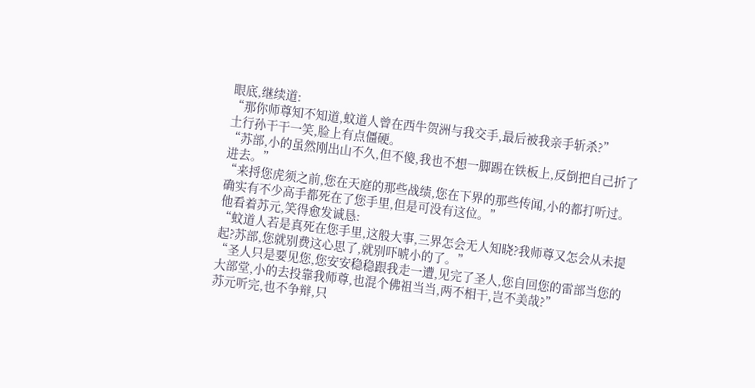眼底,继续道:
“那你师尊知不知道,蚊道人曾在西牛贺洲与我交手,最后被我亲手斩杀?”
土行孙干干一笑,脸上有点僵硬。
“苏部,小的虽然刚出山不久,但不傻,我也不想一脚踢在铁板上,反倒把自己折了进去。”
“来捋您虎须之前,您在天庭的那些战绩,您在下界的那些传闻,小的都打听过。确实有不少高手都死在了您手里,但是可没有这位。”
他看着苏元,笑得愈发诚恳:
“蚊道人若是真死在您手里,这般大事,三界怎会无人知晓?我师尊又怎会从未提起?苏部,您就别费这心思了,就别吓唬小的了。”
“圣人只是要见您,您安安稳稳跟我走一遭,见完了圣人,您自回您的雷部当您的大部堂,小的去投靠我师尊,也混个佛祖当当,两不相干,岂不美哉?”
苏元听完,也不争辩,只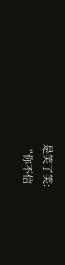是笑了笑:
“你不信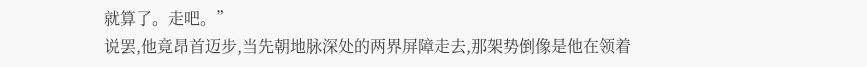就算了。走吧。”
说罢,他竟昂首迈步,当先朝地脉深处的两界屏障走去,那架势倒像是他在领着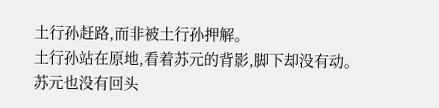土行孙赶路,而非被土行孙押解。
土行孙站在原地,看着苏元的背影,脚下却没有动。
苏元也没有回头